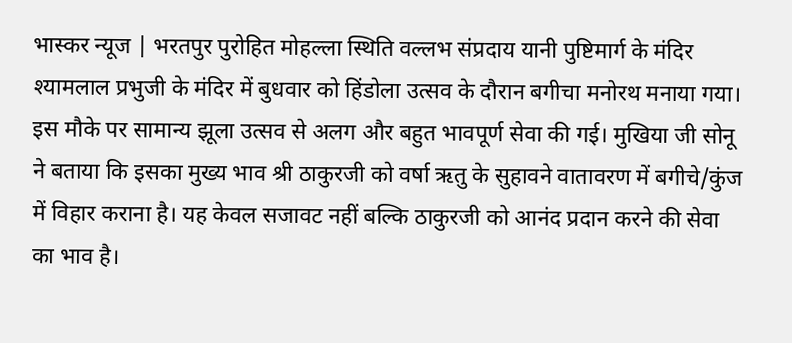भास्कर न्यूज | भरतपुर पुरोहित मोहल्ला स्थिति वल्लभ संप्रदाय यानी पुष्टिमार्ग के मंदिर श्यामलाल प्रभुजी के मंदिर में बुधवार को हिंडोला उत्सव के दौरान बगीचा मनोरथ मनाया गया। इस मौके पर सामान्य झूला उत्सव से अलग और बहुत भावपूर्ण सेवा की गई। मुखिया जी सोनू ने बताया कि इसका मुख्य भाव श्री ठाकुरजी को वर्षा ऋतु के सुहावने वातावरण में बगीचे/कुंज में विहार कराना है। यह केवल सजावट नहीं बल्कि ठाकुरजी को आनंद प्रदान करने की सेवा का भाव है।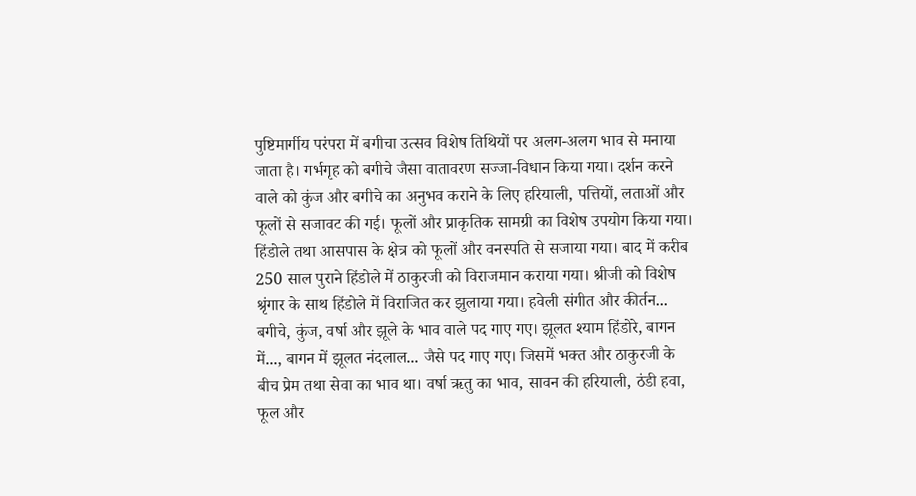पुष्टिमार्गीय परंपरा में बगीचा उत्सव विशेष तिथियों पर अलग-अलग भाव से मनाया जाता है। गर्भगृह को बगीचे जैसा वातावरण सज्जा-विधान किया गया। दर्शन करने वाले को कुंज और बगीचे का अनुभव कराने के लिए हरियाली, पत्तियों, लताओं और फूलों से सजावट की गई। फूलों और प्राकृतिक सामग्री का विशेष उपयोग किया गया। हिंडोले तथा आसपास के क्षेत्र को फूलों और वनस्पति से सजाया गया। बाद में करीब 250 साल पुराने हिंडोले में ठाकुरजी को विराजमान कराया गया। श्रीजी को विशेष श्रृंगार के साथ हिंडोले में विराजित कर झुलाया गया। हवेली संगीत और कीर्तन... बगीचे, कुंज, वर्षा और झूले के भाव वाले पद गाए गए। झूलत श्याम हिंडोरे, बागन में..., बागन में झूलत नंदलाल... जैसे पद गाए गए। जिसमें भक्त और ठाकुरजी के बीच प्रेम तथा सेवा का भाव था। वर्षा ऋतु का भाव, सावन की हरियाली, ठंडी हवा, फूल और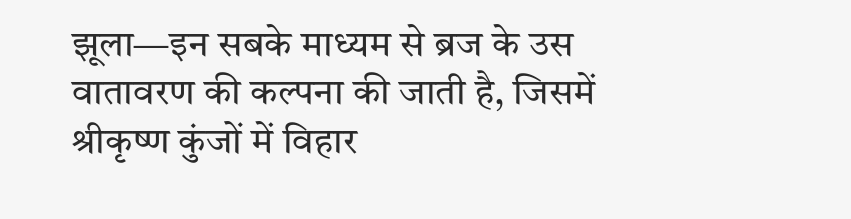झूला—इन सबके माध्यम से ब्रज के उस वातावरण की कल्पना की जाती है, जिसमें श्रीकृष्ण कुंजों में विहार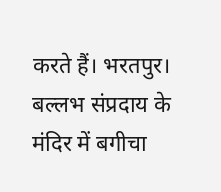करते हैं। भरतपुर। बल्लभ संप्रदाय के मंदिर में बगीचा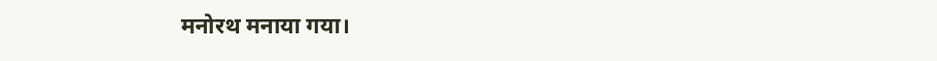मनोरथ मनाया गया।